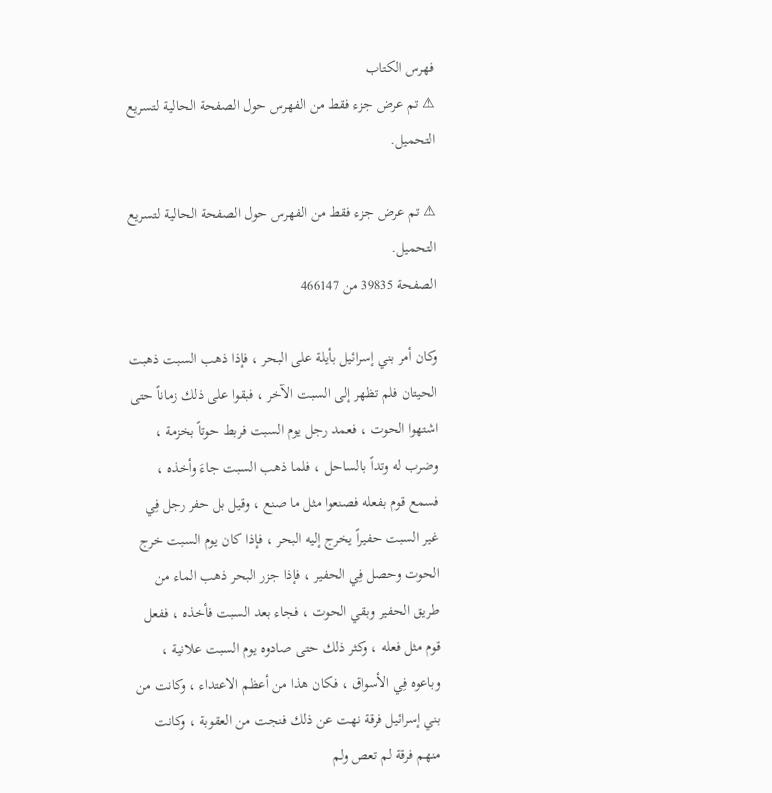فهرس الكتاب
⚠ تم عرض جزء فقط من الفهرس حول الصفحة الحالية لتسريع التحميل.

⚠ تم عرض جزء فقط من الفهرس حول الصفحة الحالية لتسريع التحميل.
الصفحة 39835 من 466147

وكان أمر بني إسرائيل بأيلة على البحر ، فإذا ذهب السبت ذهبت الحيتان فلم تظهر إلى السبت الآخر ، فبقوا على ذلك زماناً حتى اشتهوا الحوت ، فعمد رجل يوم السبت فربط حوتاً بخزمة ، وضرب له وتداً بالساحل ، فلما ذهب السبت جاءَ وأخذه ، فسمع قوم بفعله فصنعوا مثل ما صنع ، وقيل بل حفر رجل فِي غير السبت حفيراً يخرج إليه البحر ، فإذا كان يوم السبت خرج الحوت وحصل فِي الحفير ، فإذا جزر البحر ذهب الماء من طريق الحفير وبقي الحوت ، فجاء بعد السبت فأخذه ، ففعل قوم مثل فعله ، وكثر ذلك حتى صادوه يوم السبت علانية ، وباعوه فِي الأسواق ، فكان هذا من أعظم الاعتداء ، وكانت من بني إسرائيل فرقة نهت عن ذلك فنجت من العقوبة ، وكانت منهم فرقة لم تعص ولم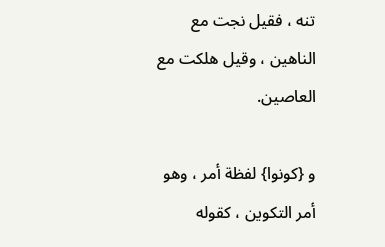تنه ، فقيل نجت مع الناهين ، وقيل هلكت مع العاصين.

و {كونوا} لفظة أمر ، وهو أمر التكوين ، كقوله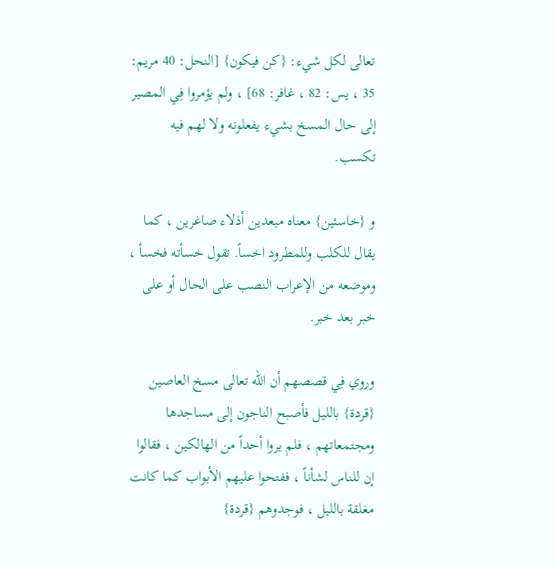تعالى لكل شيء: {كن فيكون} [النحل: 40 مريم: 35 ، يس: 82 ، غافر: 68] ، ولم يؤمروا فِي المصير إلى حال المسخ بشيء يفعلونه ولا لهم فيه تكسب.

و {خاسئين} معناه مبعدين أذلاء صاغرين ، كما يقال للكلب وللمطرود اخساً. تقول خسأته فخسأ ، وموضعه من الإعراب النصب على الحال أو على خبر بعد خبر.

وروي فِي قصصهم أن الله تعالى مسخ العاصين {قردة} بالليل فأصبح الناجون إلى مساجدها ومجتمعاتهم ، فلم يروا أحداً من الهالكين ، فقالوا إن للناس لشأناً ، ففتحوا عليهم الأبواب كما كانت مغلقة بالليل ، فوجدوهم {قردة}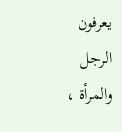يعرفون الرجل والمرأة ،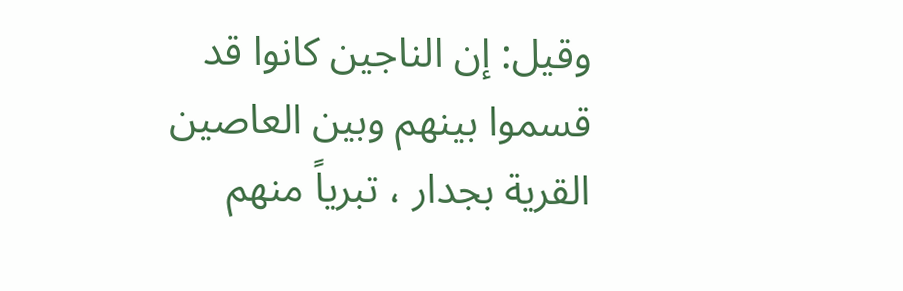وقيل: إن الناجين كانوا قد قسموا بينهم وبين العاصين القرية بجدار ، تبرياً منهم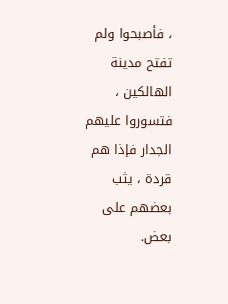، فأصبحوا ولم تفتح مدينة الهالكين ، فتسوروا عليهم الجدار فإذا هم قردة ، يثب بعضهم على بعض.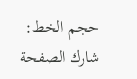حجم الخط:
شارك الصفحة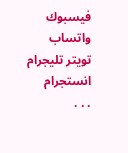فيسبوك واتساب تويتر تليجرام انستجرام
. . .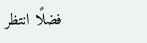فضلًا انتظر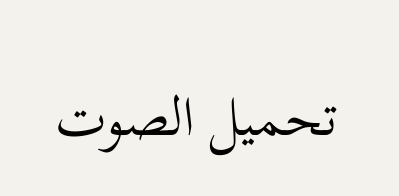تحميل الصوت